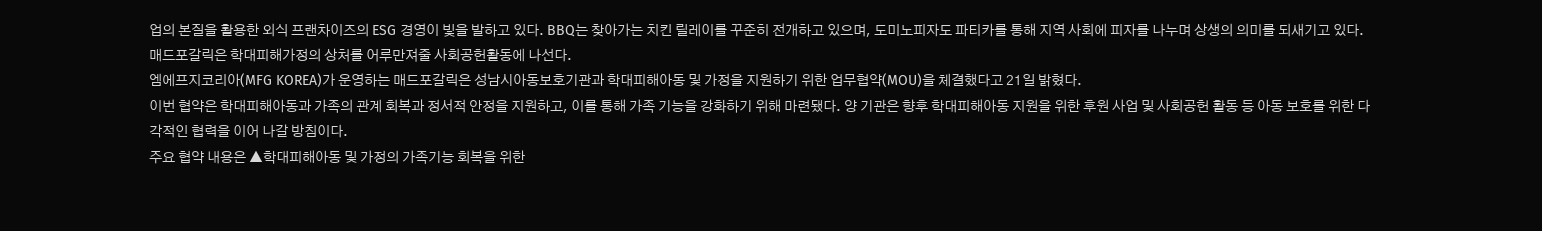업의 본질을 활용한 외식 프랜차이즈의 ESG 경영이 빛을 발하고 있다. BBQ는 찾아가는 치킨 릴레이를 꾸준히 전개하고 있으며, 도미노피자도 파티카를 통해 지역 사회에 피자를 나누며 상생의 의미를 되새기고 있다. 매드포갈릭은 학대피해가정의 상처를 어루만져줄 사회공헌활동에 나선다.
엠에프지코리아(MFG KOREA)가 운영하는 매드포갈릭은 성남시아동보호기관과 학대피해아동 및 가정을 지원하기 위한 업무협약(MOU)을 체결했다고 21일 밝혔다.
이번 협약은 학대피해아동과 가족의 관계 회복과 정서적 안정을 지원하고, 이를 통해 가족 기능을 강화하기 위해 마련됐다. 양 기관은 향후 학대피해아동 지원을 위한 후원 사업 및 사회공헌 활동 등 아동 보호를 위한 다각적인 협력을 이어 나갈 방침이다.
주요 협약 내용은 ▲학대피해아동 및 가정의 가족기능 회복을 위한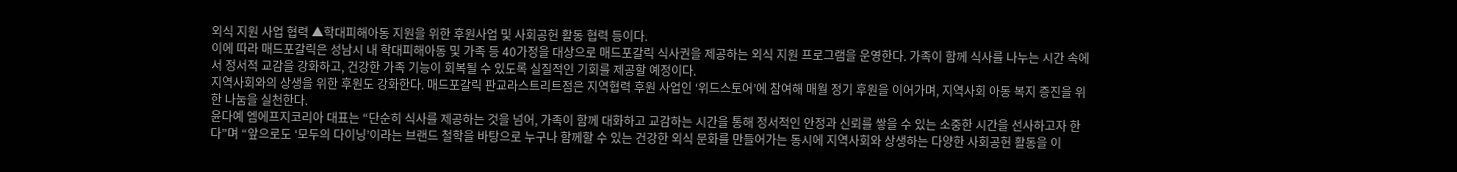외식 지원 사업 협력 ▲학대피해아동 지원을 위한 후원사업 및 사회공헌 활동 협력 등이다.
이에 따라 매드포갈릭은 성남시 내 학대피해아동 및 가족 등 40가정을 대상으로 매드포갈릭 식사권을 제공하는 외식 지원 프로그램을 운영한다. 가족이 함께 식사를 나누는 시간 속에서 정서적 교감을 강화하고, 건강한 가족 기능이 회복될 수 있도록 실질적인 기회를 제공할 예정이다.
지역사회와의 상생을 위한 후원도 강화한다. 매드포갈릭 판교라스트리트점은 지역협력 후원 사업인 ‘위드스토어’에 참여해 매월 정기 후원을 이어가며, 지역사회 아동 복지 증진을 위한 나눔을 실천한다.
윤다예 엠에프지코리아 대표는 “단순히 식사를 제공하는 것을 넘어, 가족이 함께 대화하고 교감하는 시간을 통해 정서적인 안정과 신뢰를 쌓을 수 있는 소중한 시간을 선사하고자 한다”며 “앞으로도 ‘모두의 다이닝’이라는 브랜드 철학을 바탕으로 누구나 함께할 수 있는 건강한 외식 문화를 만들어가는 동시에 지역사회와 상생하는 다양한 사회공헌 활동을 이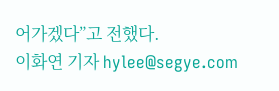어가겠다”고 전했다.
이화연 기자 hylee@segye.com